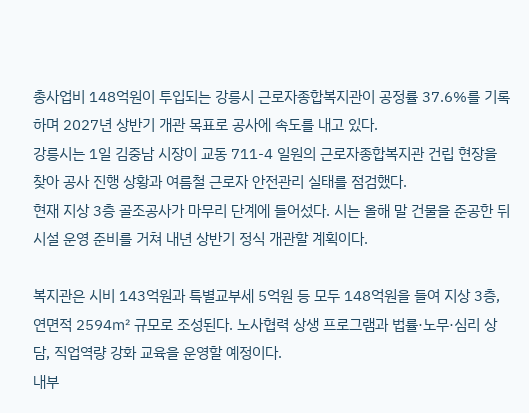총사업비 148억원이 투입되는 강릉시 근로자종합복지관이 공정률 37.6%를 기록하며 2027년 상반기 개관 목표로 공사에 속도를 내고 있다.
강릉시는 1일 김중남 시장이 교동 711-4 일원의 근로자종합복지관 건립 현장을 찾아 공사 진행 상황과 여름철 근로자 안전관리 실태를 점검했다.
현재 지상 3층 골조공사가 마무리 단계에 들어섰다. 시는 올해 말 건물을 준공한 뒤 시설 운영 준비를 거쳐 내년 상반기 정식 개관할 계획이다.

복지관은 시비 143억원과 특별교부세 5억원 등 모두 148억원을 들여 지상 3층, 연면적 2594㎡ 규모로 조성된다. 노사협력 상생 프로그램과 법률·노무·심리 상담, 직업역량 강화 교육을 운영할 예정이다.
내부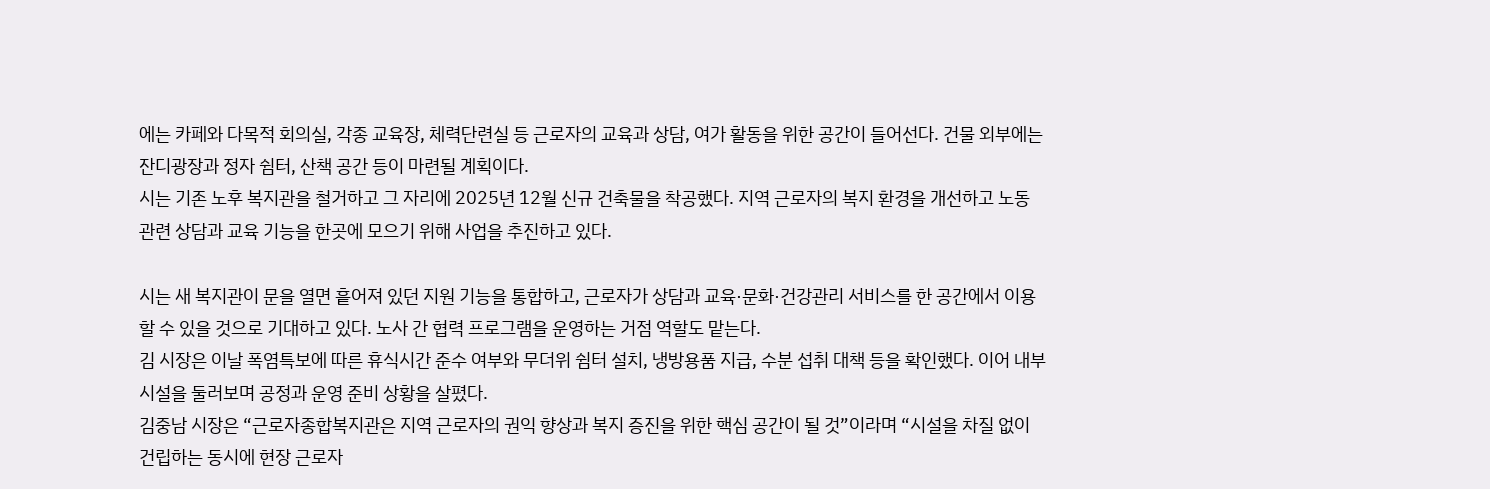에는 카페와 다목적 회의실, 각종 교육장, 체력단련실 등 근로자의 교육과 상담, 여가 활동을 위한 공간이 들어선다. 건물 외부에는 잔디광장과 정자 쉼터, 산책 공간 등이 마련될 계획이다.
시는 기존 노후 복지관을 철거하고 그 자리에 2025년 12월 신규 건축물을 착공했다. 지역 근로자의 복지 환경을 개선하고 노동 관련 상담과 교육 기능을 한곳에 모으기 위해 사업을 추진하고 있다.

시는 새 복지관이 문을 열면 흩어져 있던 지원 기능을 통합하고, 근로자가 상담과 교육·문화·건강관리 서비스를 한 공간에서 이용할 수 있을 것으로 기대하고 있다. 노사 간 협력 프로그램을 운영하는 거점 역할도 맡는다.
김 시장은 이날 폭염특보에 따른 휴식시간 준수 여부와 무더위 쉼터 설치, 냉방용품 지급, 수분 섭취 대책 등을 확인했다. 이어 내부 시설을 둘러보며 공정과 운영 준비 상황을 살폈다.
김중남 시장은 “근로자종합복지관은 지역 근로자의 권익 향상과 복지 증진을 위한 핵심 공간이 될 것”이라며 “시설을 차질 없이 건립하는 동시에 현장 근로자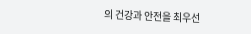의 건강과 안전을 최우선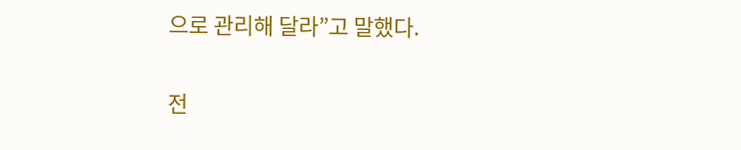으로 관리해 달라”고 말했다.

전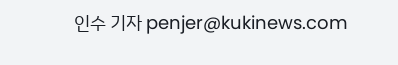인수 기자 penjer@kukinews.com